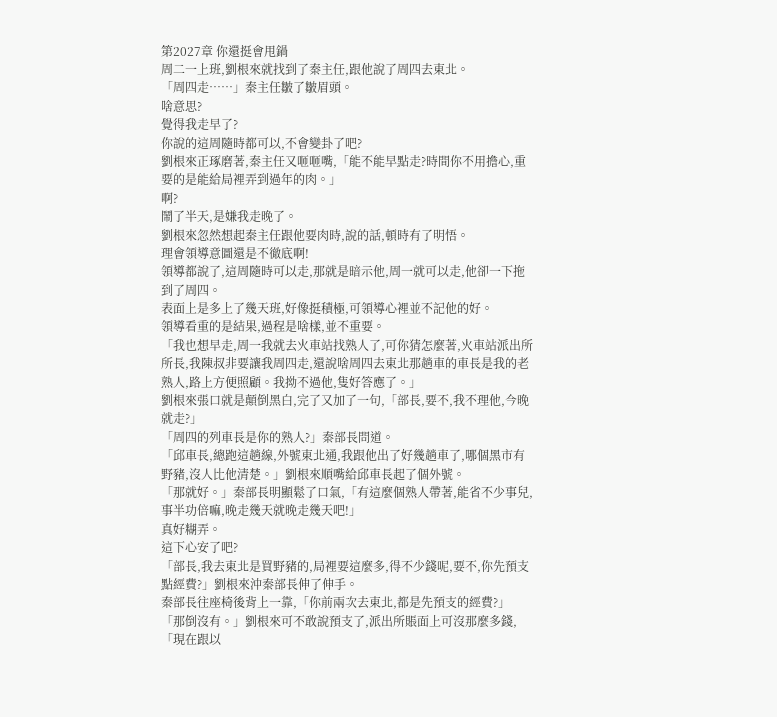第2027章 你還挺會甩鍋
周二一上班,劉根來就找到了秦主任,跟他說了周四去東北。
「周四走……」秦主任皺了皺眉頭。
啥意思?
覺得我走早了?
你說的這周隨時都可以,不會變卦了吧?
劉根來正琢磨著,秦主任又咂咂嘴,「能不能早點走?時間你不用擔心,重要的是能給局裡弄到過年的肉。」
啊?
鬧了半天,是嫌我走晚了。
劉根來忽然想起秦主任跟他要肉時,說的話,頓時有了明悟。
理會領導意圖還是不徹底啊!
領導都說了,這周隨時可以走,那就是暗示他,周一就可以走,他卻一下拖到了周四。
表面上是多上了幾天班,好像挺積極,可領導心裡並不記他的好。
領導看重的是結果,過程是啥樣,並不重要。
「我也想早走,周一我就去火車站找熟人了,可你猜怎麼著,火車站派出所所長,我陳叔非要讓我周四走,還說啥周四去東北那趟車的車長是我的老熟人,路上方便照顧。我拗不過他,隻好答應了。」
劉根來張口就是顛倒黑白,完了又加了一句,「部長,要不,我不理他,今晚就走?」
「周四的列車長是你的熟人?」秦部長問道。
「邱車長,總跑這趟線,外號東北通,我跟他出了好幾趟車了,哪個黑市有野豬,沒人比他清楚。」劉根來順嘴給邱車長起了個外號。
「那就好。」秦部長明顯鬆了口氣,「有這麼個熟人帶著,能省不少事兒,事半功倍嘛,晚走幾天就晚走幾天吧!」
真好糊弄。
這下心安了吧?
「部長,我去東北是買野豬的,局裡要這麼多,得不少錢呢,要不,你先預支點經費?」劉根來沖秦部長伸了伸手。
秦部長往座椅後背上一靠,「你前兩次去東北,都是先預支的經費?」
「那倒沒有。」劉根來可不敢說預支了,派出所賬面上可沒那麼多錢,「現在跟以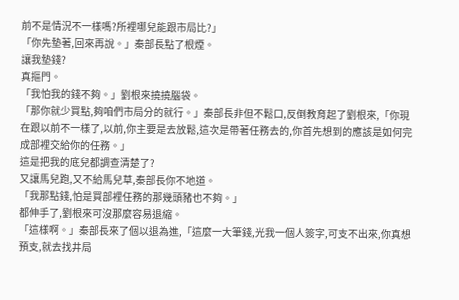前不是情況不一樣嗎?所裡哪兒能跟市局比?」
「你先墊著,回來再說。」秦部長點了根煙。
讓我墊錢?
真摳門。
「我怕我的錢不夠。」劉根來撓撓腦袋。
「那你就少買點,夠咱們市局分的就行。」秦部長非但不鬆口,反倒教育起了劉根來,「你現在跟以前不一樣了,以前,你主要是去放鬆,這次是帶著任務去的,你首先想到的應該是如何完成部裡交給你的任務。」
這是把我的底兒都調查清楚了?
又讓馬兒跑,又不給馬兒草,秦部長你不地道。
「我那點錢,怕是買部裡任務的那幾頭豬也不夠。」
都伸手了,劉根來可沒那麼容易退縮。
「這樣啊。」秦部長來了個以退為進,「這麼一大筆錢,光我一個人簽字,可支不出來,你真想預支,就去找井局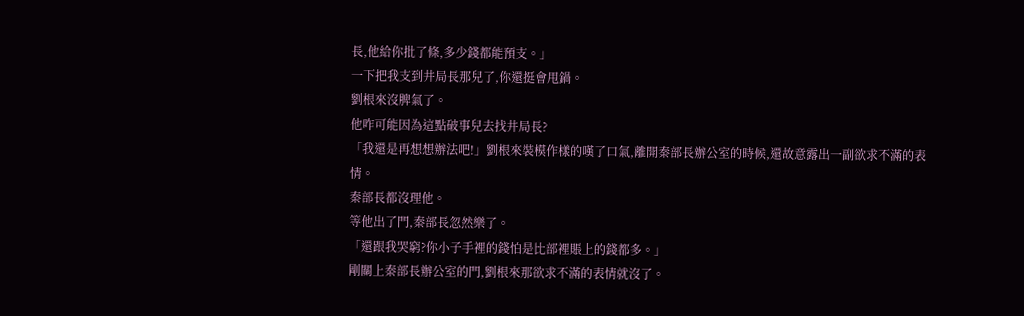長,他給你批了條,多少錢都能預支。」
一下把我支到井局長那兒了,你還挺會甩鍋。
劉根來沒脾氣了。
他咋可能因為這點破事兒去找井局長?
「我還是再想想辦法吧!」劉根來裝模作樣的嘆了口氣,離開秦部長辦公室的時候,還故意露出一副欲求不滿的表情。
秦部長都沒理他。
等他出了門,秦部長忽然樂了。
「還跟我哭窮?你小子手裡的錢怕是比部裡賬上的錢都多。」
剛關上秦部長辦公室的門,劉根來那欲求不滿的表情就沒了。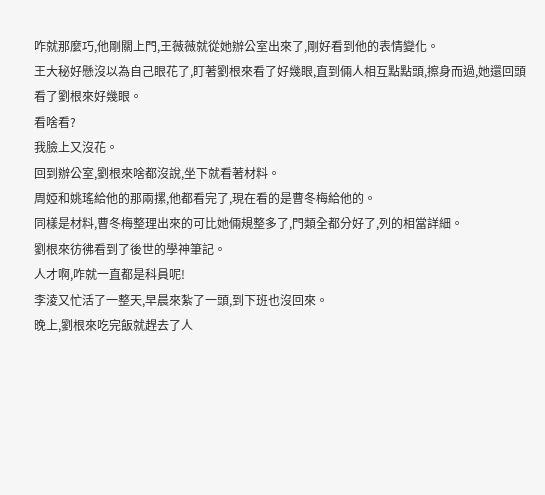咋就那麼巧,他剛關上門,王薇薇就從她辦公室出來了,剛好看到他的表情變化。
王大秘好懸沒以為自己眼花了,盯著劉根來看了好幾眼,直到倆人相互點點頭,擦身而過,她還回頭看了劉根來好幾眼。
看啥看?
我臉上又沒花。
回到辦公室,劉根來啥都沒說,坐下就看著材料。
周婭和姚瑤給他的那兩摞,他都看完了,現在看的是曹冬梅給他的。
同樣是材料,曹冬梅整理出來的可比她倆規整多了,門類全都分好了,列的相當詳細。
劉根來彷彿看到了後世的學神筆記。
人才啊,咋就一直都是科員呢!
李淩又忙活了一整天,早晨來紮了一頭,到下班也沒回來。
晚上,劉根來吃完飯就趕去了人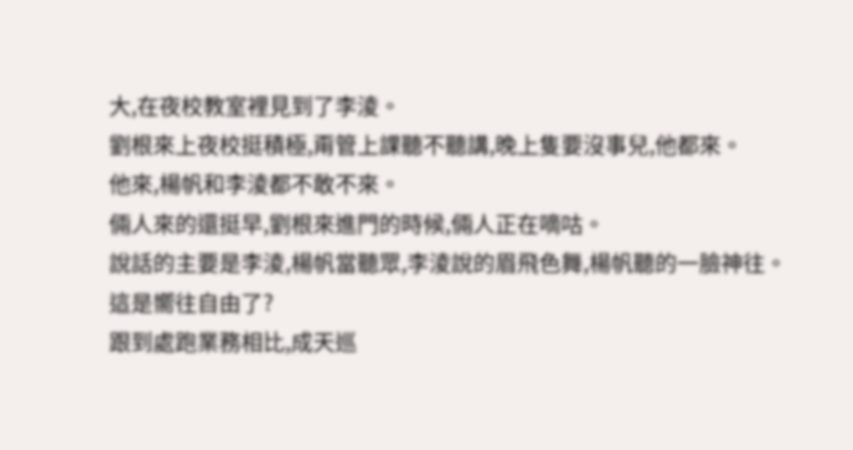大,在夜校教室裡見到了李淩。
劉根來上夜校挺積極,甭管上課聽不聽講,晚上隻要沒事兒,他都來。
他來,楊帆和李淩都不敢不來。
倆人來的還挺早,劉根來進門的時候,倆人正在嘀咕。
說話的主要是李淩,楊帆當聽眾,李淩說的眉飛色舞,楊帆聽的一臉神往。
這是嚮往自由了?
跟到處跑業務相比,成天巡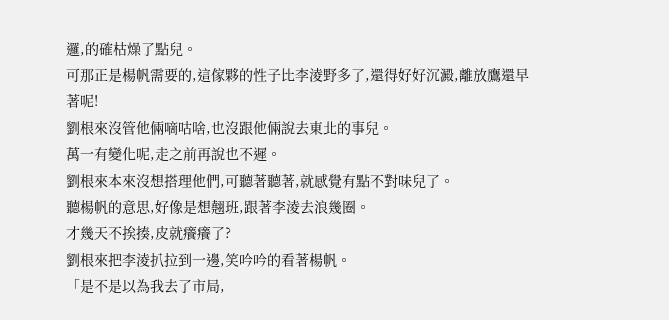邏,的確枯燥了點兒。
可那正是楊帆需要的,這傢夥的性子比李淩野多了,還得好好沉澱,離放鷹還早著呢!
劉根來沒管他倆嘀咕啥,也沒跟他倆說去東北的事兒。
萬一有變化呢,走之前再說也不遲。
劉根來本來沒想搭理他們,可聽著聽著,就感覺有點不對味兒了。
聽楊帆的意思,好像是想翹班,跟著李淩去浪幾圈。
才幾天不挨揍,皮就癢癢了?
劉根來把李淩扒拉到一邊,笑吟吟的看著楊帆。
「是不是以為我去了市局,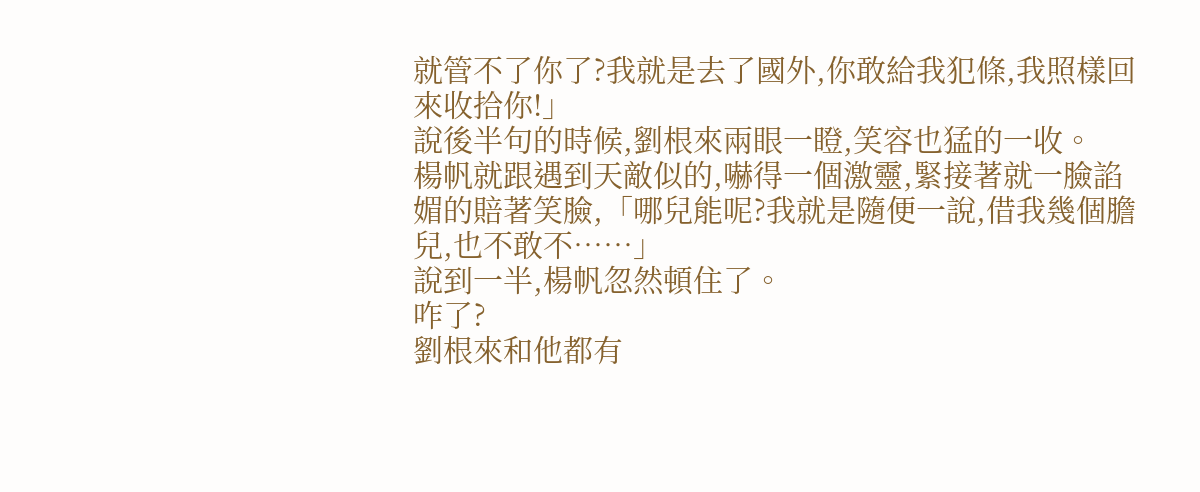就管不了你了?我就是去了國外,你敢給我犯條,我照樣回來收拾你!」
說後半句的時候,劉根來兩眼一瞪,笑容也猛的一收。
楊帆就跟遇到天敵似的,嚇得一個激靈,緊接著就一臉諂媚的賠著笑臉,「哪兒能呢?我就是隨便一說,借我幾個膽兒,也不敢不……」
說到一半,楊帆忽然頓住了。
咋了?
劉根來和他都有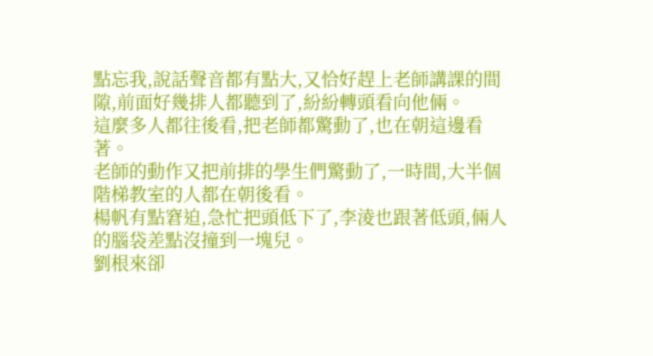點忘我,說話聲音都有點大,又恰好趕上老師講課的間隙,前面好幾排人都聽到了,紛紛轉頭看向他倆。
這麼多人都往後看,把老師都驚動了,也在朝這邊看著。
老師的動作又把前排的學生們驚動了,一時間,大半個階梯教室的人都在朝後看。
楊帆有點窘迫,急忙把頭低下了,李淩也跟著低頭,倆人的腦袋差點沒撞到一塊兒。
劉根來卻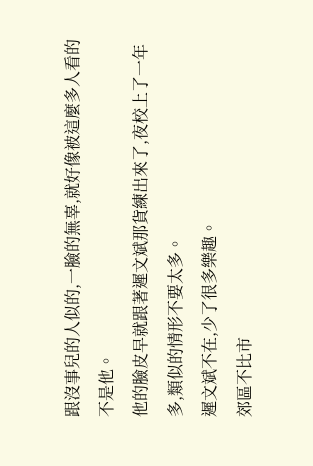跟沒事兒的人似的,一臉的無辜,就好像被這麼多人看的不是他。
他的臉皮早就跟著遲文斌那貨練出來了,夜校上了一年多,類似的情形不要太多。
遲文斌不在,少了很多樂趣。
郊區不比市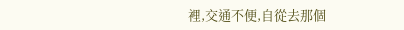裡,交通不便,自從去那個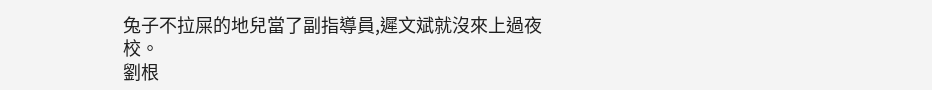兔子不拉屎的地兒當了副指導員,遲文斌就沒來上過夜校。
劉根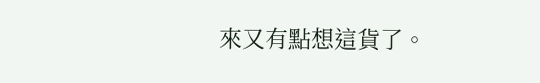來又有點想這貨了。